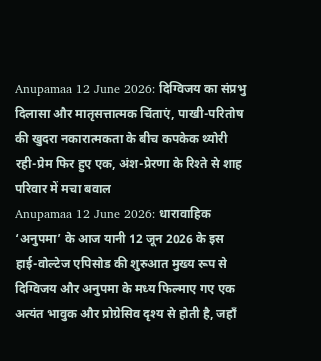Anupamaa 12 June 2026: दिग्विजय का संप्रभु दिलासा और मातृसत्तात्मक चिंताएं, पाखी-परितोष की खुदरा नकारात्मकता के बीच कपकेक थ्योरी
रही-प्रेम फिर हुए एक, अंश-प्रेरणा के रिश्ते से शाह परिवार में मचा बवाल
Anupamaa 12 June 2026: धारावाहिक ‘अनुपमा’ के आज यानी 12 जून 2026 के इस हाई-वोल्टेज एपिसोड की शुरुआत मुख्य रूप से दिग्विजय और अनुपमा के मध्य फिल्माए गए एक अत्यंत भावुक और प्रोग्रेसिव दृश्य से होती है, जहाँ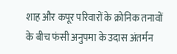शाह और कपूर परिवारों के क्रोनिक तनावों के बीच फंसी अनुपमा के उदास अंतर्मन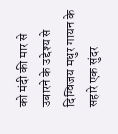को मंदी की मार से उबारने के उद्देश्य से दिग्विजय मधुर गायन के सहारे एक सुंदर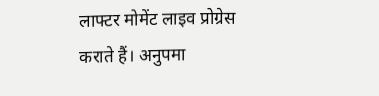लाफ्टर मोमेंट लाइव प्रोग्रेस कराते हैं। अनुपमा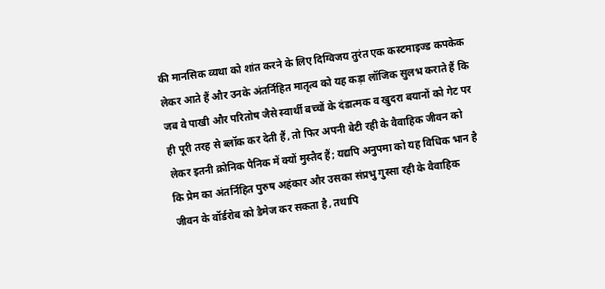की मानसिक व्यथा को शांत करने के लिए दिग्विजय तुरंत एक कस्टमाइज्ड कपकेक लेकर आते हैं और उनके अंतर्निहित मातृत्व को यह कड़ा लॉजिक सुलभ कराते हैं कि जब वे पाखी और परितोष जैसे स्वार्थी बच्चों के दंडात्मक व खुदरा बयानों को गेट पर ही पूरी तरह से ब्लॉक कर देती हैं, तो फिर अपनी बेटी रही के वैवाहिक जीवन को लेकर इतनी क्रोनिक पैनिक में क्यों मुस्तैद हैं; यद्यपि अनुपमा को यह विधिक भान है कि प्रेम का अंतर्निहित पुरुष अहंकार और उसका संप्रभु गुस्सा रही के वैवाहिक जीवन के वॉर्डरोब को डैमेज कर सकता है, तथापि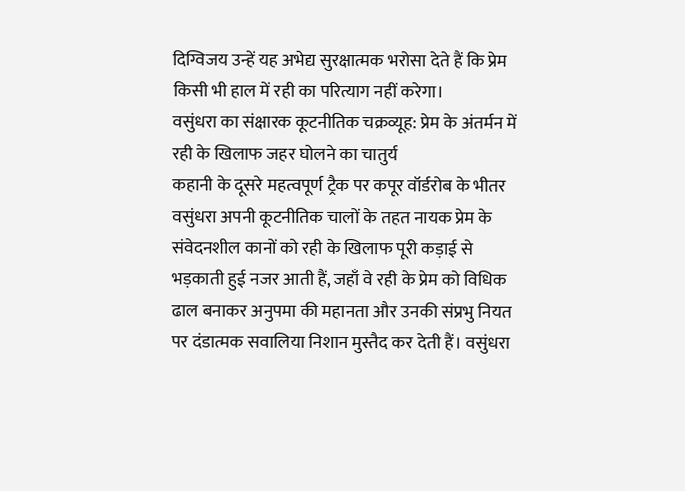दिग्विजय उन्हें यह अभेद्य सुरक्षात्मक भरोसा देते हैं कि प्रेम किसी भी हाल में रही का परित्याग नहीं करेगा।
वसुंधरा का संक्षारक कूटनीतिक चक्रव्यूह: प्रेम के अंतर्मन में रही के खिलाफ जहर घोलने का चातुर्य
कहानी के दूसरे महत्वपूर्ण ट्रैक पर कपूर वॉर्डरोब के भीतर वसुंधरा अपनी कूटनीतिक चालों के तहत नायक प्रेम के संवेदनशील कानों को रही के खिलाफ पूरी कड़ाई से भड़काती हुई नजर आती हैं, जहाँ वे रही के प्रेम को विधिक ढाल बनाकर अनुपमा की महानता और उनकी संप्रभु नियत पर दंडात्मक सवालिया निशान मुस्तैद कर देती हैं। वसुंधरा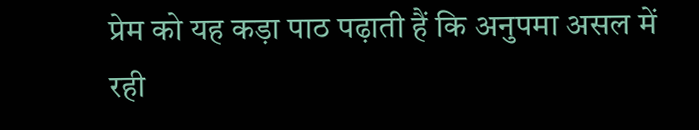प्रेम को यह कड़ा पाठ पढ़ाती हैं कि अनुपमा असल में रही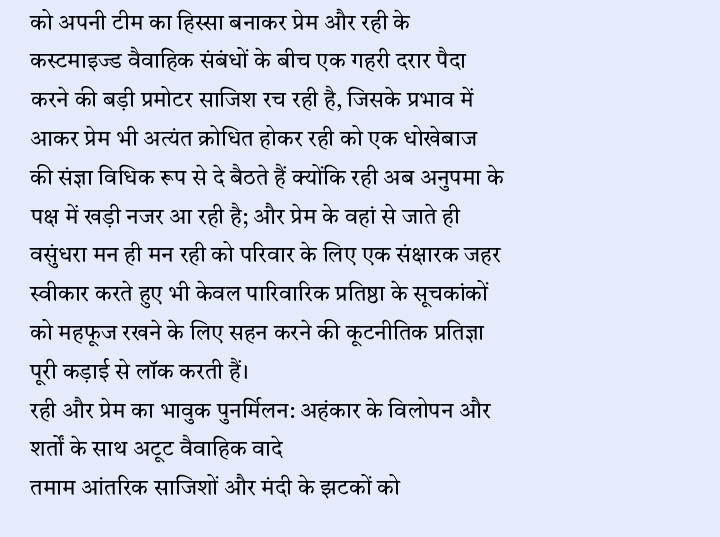को अपनी टीम का हिस्सा बनाकर प्रेम और रही के कस्टमाइज्ड वैवाहिक संबंधों के बीच एक गहरी दरार पैदा करने की बड़ी प्रमोटर साजिश रच रही है, जिसके प्रभाव में आकर प्रेम भी अत्यंत क्रोधित होकर रही को एक धोखेबाज की संज्ञा विधिक रूप से दे बैठते हैं क्योंकि रही अब अनुपमा के पक्ष में खड़ी नजर आ रही है; और प्रेम के वहां से जाते ही वसुंधरा मन ही मन रही को परिवार के लिए एक संक्षारक जहर स्वीकार करते हुए भी केवल पारिवारिक प्रतिष्ठा के सूचकांकों को महफूज रखने के लिए सहन करने की कूटनीतिक प्रतिज्ञा पूरी कड़ाई से लॉक करती हैं।
रही और प्रेम का भावुक पुनर्मिलन: अहंकार के विलोपन और शर्तों के साथ अटूट वैवाहिक वादे
तमाम आंतरिक साजिशों और मंदी के झटकों को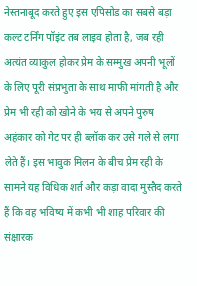नेस्तनाबूद करते हुए इस एपिसोड का सबसे बड़ा कल्ट टर्निंग पॉइंट तब लाइव होता है, जब रही अत्यंत व्याकुल होकर प्रेम के सम्मुख अपनी भूलों के लिए पूरी संप्रभुता के साथ माफी मांगती है और प्रेम भी रही को खोने के भय से अपने पुरुष अहंकार को गेट पर ही ब्लॉक कर उसे गले से लगा लेते हैं। इस भावुक मिलन के बीच प्रेम रही के सामने यह विधिक शर्त और कड़ा वादा मुस्तैद करते हैं कि वह भविष्य में कभी भी शाह परिवार की संक्षारक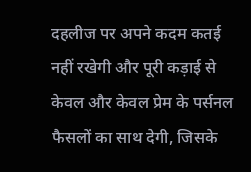दहलीज पर अपने कदम कतई नहीं रखेगी और पूरी कड़ाई से केवल और केवल प्रेम के पर्सनल फैसलों का साथ देगी, जिसके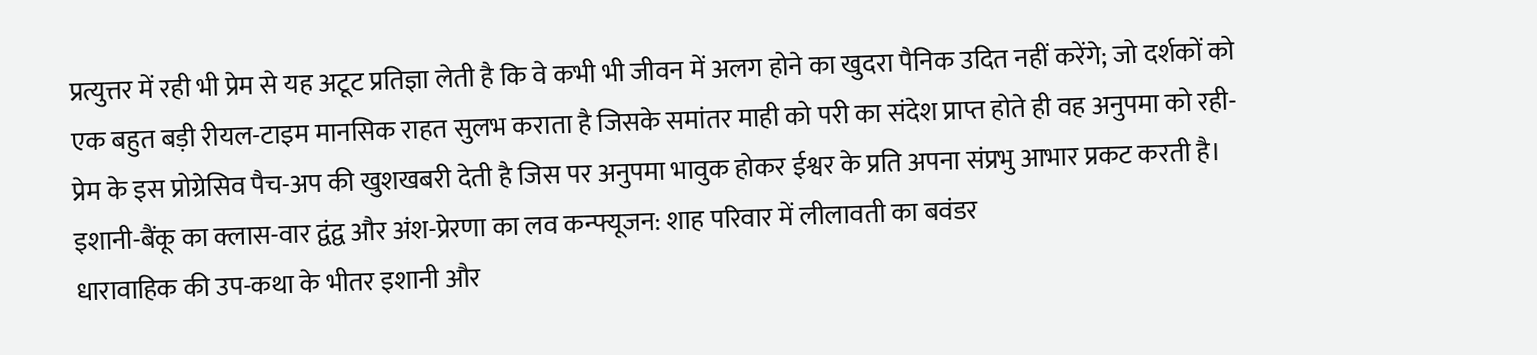प्रत्युत्तर में रही भी प्रेम से यह अटूट प्रतिज्ञा लेती है कि वे कभी भी जीवन में अलग होने का खुदरा पैनिक उदित नहीं करेंगे; जो दर्शकों को एक बहुत बड़ी रीयल-टाइम मानसिक राहत सुलभ कराता है जिसके समांतर माही को परी का संदेश प्राप्त होते ही वह अनुपमा को रही-प्रेम के इस प्रोग्रेसिव पैच-अप की खुशखबरी देती है जिस पर अनुपमा भावुक होकर ईश्वर के प्रति अपना संप्रभु आभार प्रकट करती है।
इशानी-बैंकू का क्लास-वार द्वंद्व और अंश-प्रेरणा का लव कन्फ्यूजन: शाह परिवार में लीलावती का बवंडर
धारावाहिक की उप-कथा के भीतर इशानी और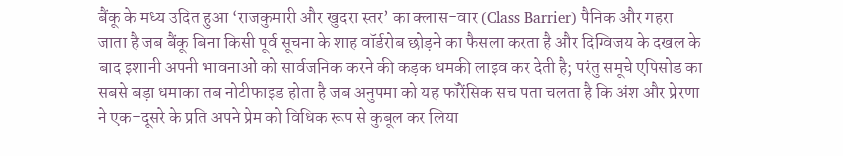बैंकू के मध्य उदित हुआ ‘राजकुमारी और खुदरा स्तर’ का क्लास-वार (Class Barrier) पैनिक और गहरा जाता है जब बैंकू बिना किसी पूर्व सूचना के शाह वॉर्डरोब छोड़ने का फैसला करता है और दिग्विजय के दखल के बाद इशानी अपनी भावनाओं को सार्वजनिक करने की कड़क धमकी लाइव कर देती है; परंतु समूचे एपिसोड का सबसे बड़ा धमाका तब नोटीफाइड होता है जब अनुपमा को यह फॉरेंसिक सच पता चलता है कि अंश और प्रेरणा ने एक-दूसरे के प्रति अपने प्रेम को विधिक रूप से कुबूल कर लिया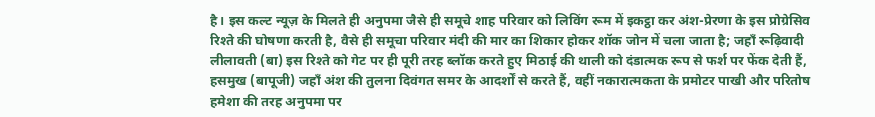है। इस कल्ट न्यूज़ के मिलते ही अनुपमा जैसे ही समूचे शाह परिवार को लिविंग रूम में इकट्ठा कर अंश-प्रेरणा के इस प्रोग्रेसिव रिश्ते की घोषणा करती है, वैसे ही समूचा परिवार मंदी की मार का शिकार होकर शॉक जोन में चला जाता है; जहाँ रूढ़िवादी लीलावती (बा) इस रिश्ते को गेट पर ही पूरी तरह ब्लॉक करते हुए मिठाई की थाली को दंडात्मक रूप से फर्श पर फेंक देती हैं, हसमुख (बापूजी) जहाँ अंश की तुलना दिवंगत समर के आदर्शों से करते हैं, वहीं नकारात्मकता के प्रमोटर पाखी और परितोष हमेशा की तरह अनुपमा पर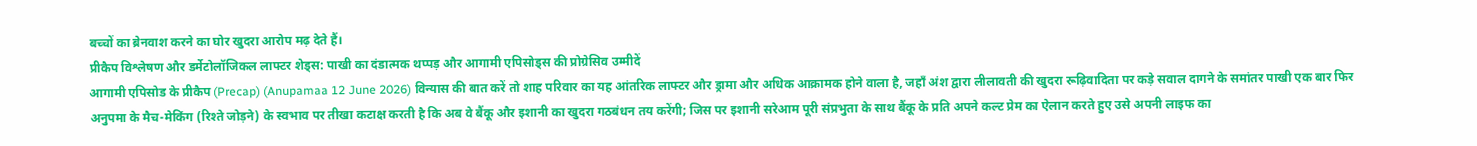बच्चों का ब्रेनवाश करने का घोर खुदरा आरोप मढ़ देते हैं।
प्रीकैप विश्लेषण और डर्मेटोलॉजिकल लाफ्टर शेड्स: पाखी का दंडात्मक थप्पड़ और आगामी एपिसोड्स की प्रोग्रेसिव उम्मीदें
आगामी एपिसोड के प्रीकैप (Precap) (Anupamaa 12 June 2026) विन्यास की बात करें तो शाह परिवार का यह आंतरिक लाफ्टर और ड्रामा और अधिक आक्रामक होने वाला है, जहाँ अंश द्वारा लीलावती की खुदरा रूढ़िवादिता पर कड़े सवाल दागने के समांतर पाखी एक बार फिर अनुपमा के मैच-मेकिंग (रिश्ते जोड़ने) के स्वभाव पर तीखा कटाक्ष करती है कि अब वे बैंकू और इशानी का खुदरा गठबंधन तय करेंगी; जिस पर इशानी सरेआम पूरी संप्रभुता के साथ बैंकू के प्रति अपने कल्ट प्रेम का ऐलान करते हुए उसे अपनी लाइफ का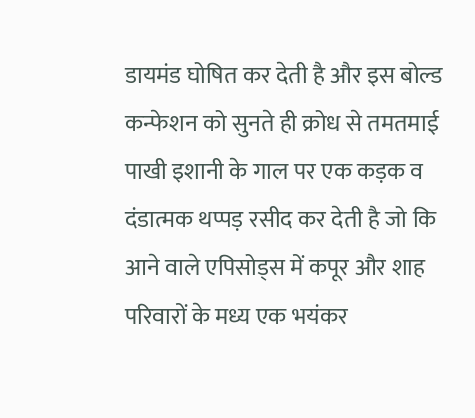डायमंड घोषित कर देती है और इस बोल्ड कन्फेशन को सुनते ही क्रोध से तमतमाई पाखी इशानी के गाल पर एक कड़क व दंडात्मक थप्पड़ रसीद कर देती है जो कि आने वाले एपिसोड्स में कपूर और शाह परिवारों के मध्य एक भयंकर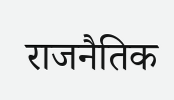राजनैतिक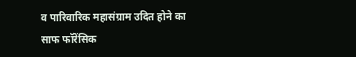व पारिवारिक महासंग्राम उदित होने का साफ फॉरेंसिक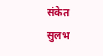संकेत सुलभ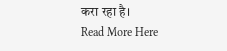करा रहा है।
Read More Here